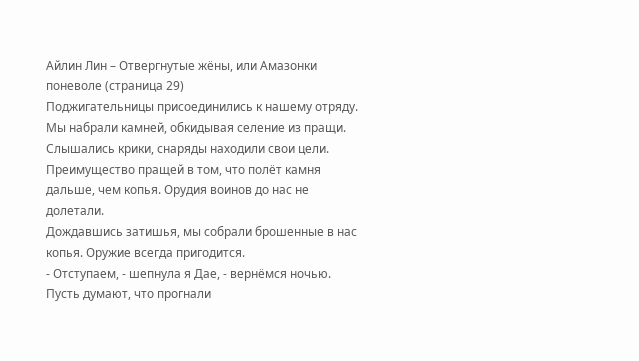Айлин Лин – Отвергнутые жёны, или Амазонки поневоле (страница 29)
Поджигательницы присоединились к нашему отряду. Мы набрали камней, обкидывая селение из пращи. Слышались крики, снаряды находили свои цели. Преимущество пращей в том, что полёт камня дальше, чем копья. Орудия воинов до нас не долетали.
Дождавшись затишья, мы собрали брошенные в нас копья. Оружие всегда пригодится.
- Отступаем, - шепнула я Дае, - вернёмся ночью. Пусть думают, что прогнали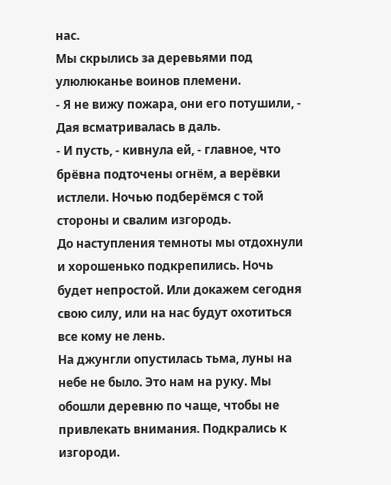нас.
Мы скрылись за деревьями под улюлюканье воинов племени.
- Я не вижу пожара, они его потушили, - Дая всматривалась в даль.
- И пусть, - кивнула ей, - главное, что брёвна подточены огнём, а верёвки истлели. Ночью подберёмся с той стороны и свалим изгородь.
До наступления темноты мы отдохнули и хорошенько подкрепились. Ночь будет непростой. Или докажем сегодня свою силу, или на нас будут охотиться все кому не лень.
На джунгли опустилась тьма, луны на небе не было. Это нам на руку. Мы обошли деревню по чаще, чтобы не привлекать внимания. Подкрались к изгороди.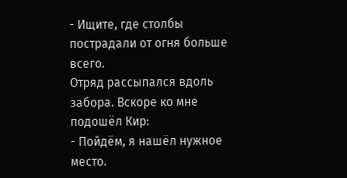- Ищите, где столбы пострадали от огня больше всего.
Отряд рассыпался вдоль забора. Вскоре ко мне подошёл Кир:
- Пойдём, я нашёл нужное место.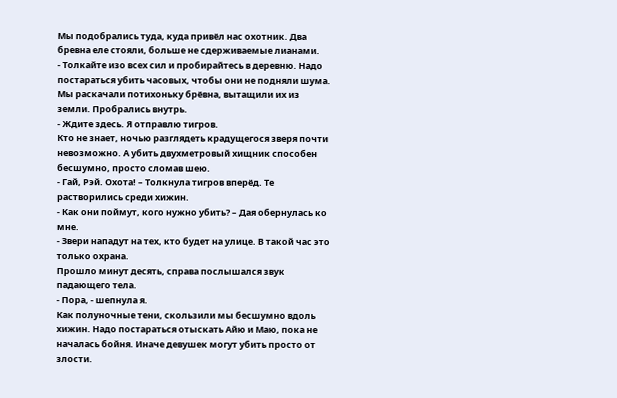Мы подобрались туда, куда привёл нас охотник. Два бревна еле стояли, больше не сдерживаемые лианами.
- Толкайте изо всех сил и пробирайтесь в деревню. Надо постараться убить часовых, чтобы они не подняли шума.
Мы раскачали потихоньку брёвна, вытащили их из земли. Пробрались внутрь.
- Ждите здесь. Я отправлю тигров.
Кто не знает, ночью разглядеть крадущегося зверя почти невозможно. А убить двухметровый хищник способен бесшумно, просто сломав шею.
- Гай, Рэй. Охота! – Толкнула тигров вперёд. Те растворились среди хижин.
- Как они поймут, кого нужно убить? – Дая обернулась ко мне.
- Звери нападут на тех, кто будет на улице. В такой час это только охрана.
Прошло минут десять, справа послышался звук падающего тела.
- Пора, - шепнула я.
Как полуночные тени, скользили мы бесшумно вдоль хижин. Надо постараться отыскать Айю и Маю, пока не началась бойня. Иначе девушек могут убить просто от злости.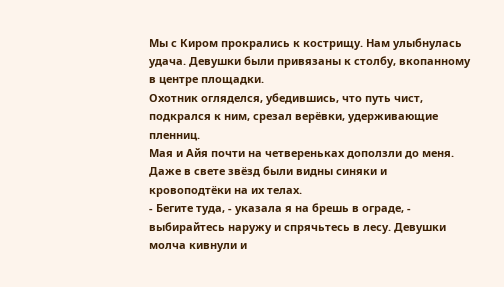Мы с Киром прокрались к кострищу. Нам улыбнулась удача. Девушки были привязаны к столбу, вкопанному в центре площадки.
Охотник огляделся, убедившись, что путь чист, подкрался к ним, срезал верёвки, удерживающие пленниц.
Мая и Айя почти на четвереньках доползли до меня. Даже в свете звёзд были видны синяки и кровоподтёки на их телах.
- Бегите туда, - указала я на брешь в ограде, - выбирайтесь наружу и спрячьтесь в лесу. Девушки молча кивнули и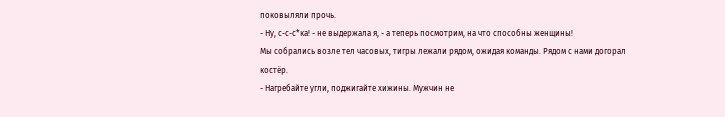поковыляли прочь.
- Ну, с-с-с*ка! - не выдержала я, - а теперь посмотрим, на что способны женщины!
Мы собрались возле тел часовых, тигры лежали рядом, ожидая команды. Рядом с нами догорал костёр.
- Нагребайте угли, поджигайте хижины. Мужчин не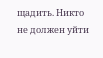щадить. Никто не должен уйти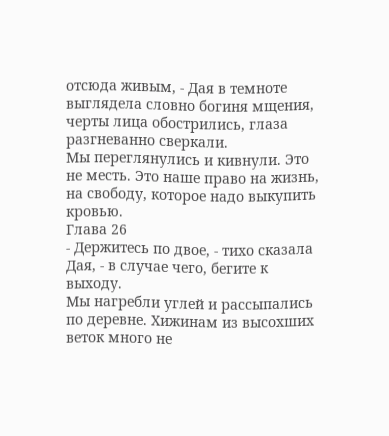отсюда живым, - Дая в темноте выглядела словно богиня мщения, черты лица обострились, глаза разгневанно сверкали.
Мы переглянулись и кивнули. Это не месть. Это наше право на жизнь, на свободу, которое надо выкупить кровью.
Глава 26
- Держитесь по двое, - тихо сказала Дая, - в случае чего, бегите к выходу.
Мы нагребли углей и рассыпались по деревне. Хижинам из высохших веток много не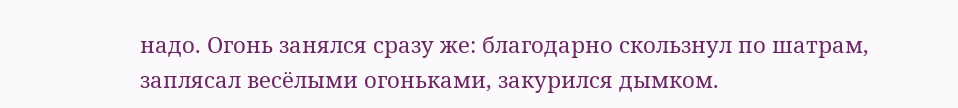надо. Огонь занялся сразу же: благодарно скользнул по шатрам, заплясал весёлыми огоньками, закурился дымком.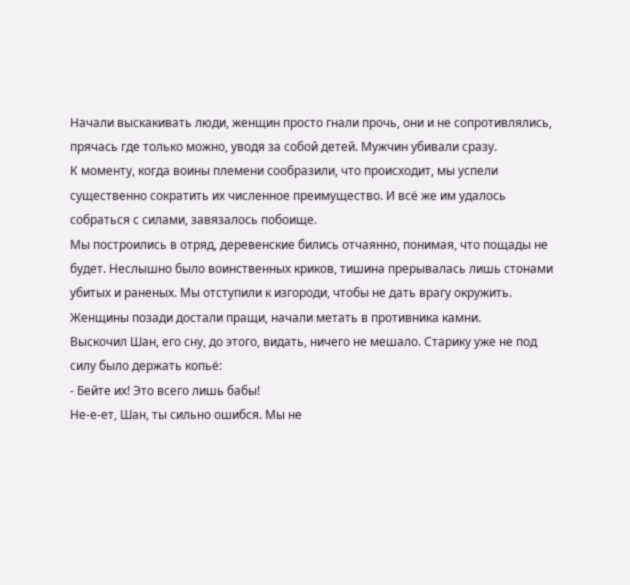Начали выскакивать люди, женщин просто гнали прочь, они и не сопротивлялись, прячась где только можно, уводя за собой детей. Мужчин убивали сразу.
К моменту, когда воины племени сообразили, что происходит, мы успели существенно сократить их численное преимущество. И всё же им удалось собраться с силами, завязалось побоище.
Мы построились в отряд, деревенские бились отчаянно, понимая, что пощады не будет. Неслышно было воинственных криков, тишина прерывалась лишь стонами убитых и раненых. Мы отступили к изгороди, чтобы не дать врагу окружить. Женщины позади достали пращи, начали метать в противника камни.
Выскочил Шан, его сну, до этого, видать, ничего не мешало. Старику уже не под силу было держать копьё:
- Бейте их! Это всего лишь бабы!
Не-е-ет, Шан, ты сильно ошибся. Мы не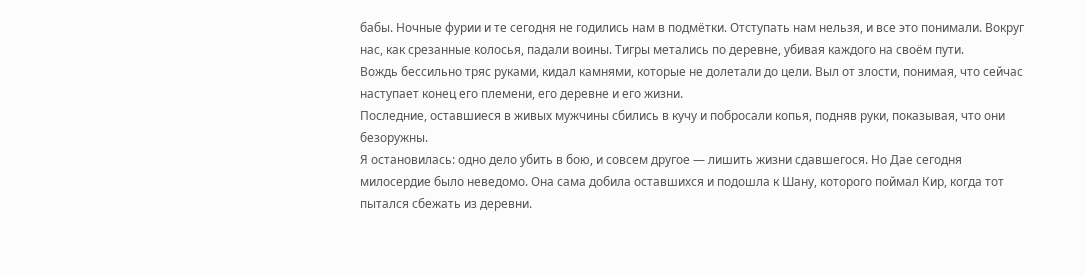бабы. Ночные фурии и те сегодня не годились нам в подмётки. Отступать нам нельзя, и все это понимали. Вокруг нас, как срезанные колосья, падали воины. Тигры метались по деревне, убивая каждого на своём пути.
Вождь бессильно тряс руками, кидал камнями, которые не долетали до цели. Выл от злости, понимая, что сейчас наступает конец его племени, его деревне и его жизни.
Последние, оставшиеся в живых мужчины сбились в кучу и побросали копья, подняв руки, показывая, что они безоружны.
Я остановилась: одно дело убить в бою, и совсем другое — лишить жизни сдавшегося. Но Дае сегодня милосердие было неведомо. Она сама добила оставшихся и подошла к Шану, которого поймал Кир, когда тот пытался сбежать из деревни.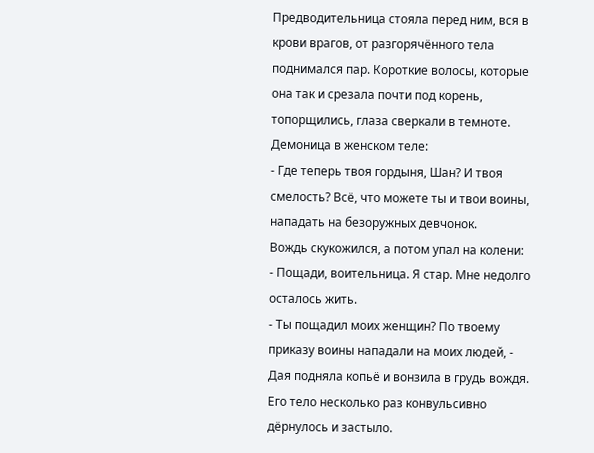Предводительница стояла перед ним, вся в крови врагов, от разгорячённого тела поднимался пар. Короткие волосы, которые она так и срезала почти под корень, топорщились, глаза сверкали в темноте. Демоница в женском теле:
- Где теперь твоя гордыня, Шан? И твоя смелость? Всё, что можете ты и твои воины, нападать на безоружных девчонок.
Вождь скукожился, а потом упал на колени:
- Пощади, воительница. Я стар. Мне недолго осталось жить.
- Ты пощадил моих женщин? По твоему приказу воины нападали на моих людей, - Дая подняла копьё и вонзила в грудь вождя. Его тело несколько раз конвульсивно дёрнулось и застыло.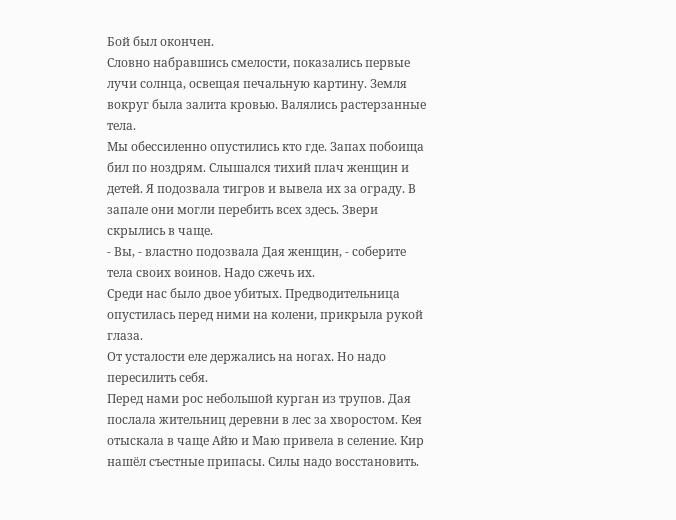Бой был окончен.
Словно набравшись смелости, показались первые лучи солнца, освещая печальную картину. Земля вокруг была залита кровью. Валялись растерзанные тела.
Мы обессиленно опустились кто где. Запах побоища бил по ноздрям. Слышался тихий плач женщин и детей. Я подозвала тигров и вывела их за ограду. В запале они могли перебить всех здесь. Звери скрылись в чаще.
- Вы, - властно подозвала Дая женщин, - соберите тела своих воинов. Надо сжечь их.
Среди нас было двое убитых. Предводительница опустилась перед ними на колени, прикрыла рукой глаза.
От усталости еле держались на ногах. Но надо пересилить себя.
Перед нами рос небольшой курган из трупов. Дая послала жительниц деревни в лес за хворостом. Кея отыскала в чаще Айю и Маю привела в селение. Кир нашёл съестные припасы. Силы надо восстановить.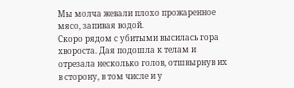Мы молча жевали плохо прожаренное мясо, запивая водой.
Скоро рядом с убитыми высилась гора хвороста. Дая подошла к телам и отрезала несколько голов, отшвырнув их в сторону, в том числе и у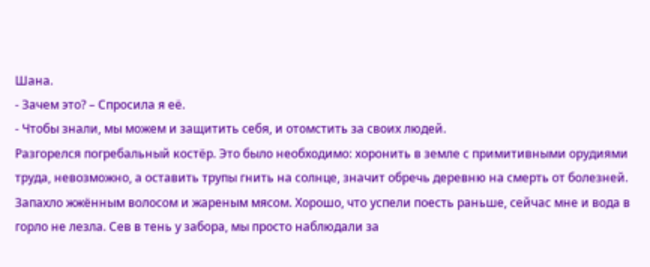Шана.
- Зачем это? – Спросила я её.
- Чтобы знали, мы можем и защитить себя, и отомстить за своих людей.
Разгорелся погребальный костёр. Это было необходимо: хоронить в земле с примитивными орудиями труда, невозможно, а оставить трупы гнить на солнце, значит обречь деревню на смерть от болезней.
Запахло жжённым волосом и жареным мясом. Хорошо, что успели поесть раньше, сейчас мне и вода в горло не лезла. Сев в тень у забора, мы просто наблюдали за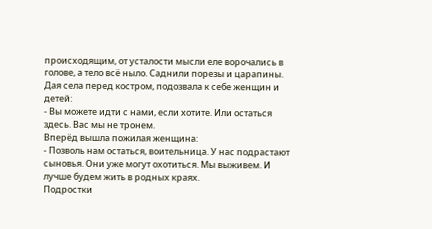происходящим, от усталости мысли еле ворочались в голове, а тело всё ныло. Саднили порезы и царапины.
Дая села перед костром, подозвала к себе женщин и детей:
- Вы можете идти с нами, если хотите. Или остаться здесь. Вас мы не тронем.
Вперёд вышла пожилая женщина:
- Позволь нам остаться, воительница. У нас подрастают сыновья. Они уже могут охотиться. Мы выживем. И лучше будем жить в родных краях.
Подростки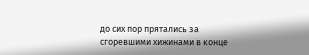до сих пор прятались за сгоревшими хижинами в конце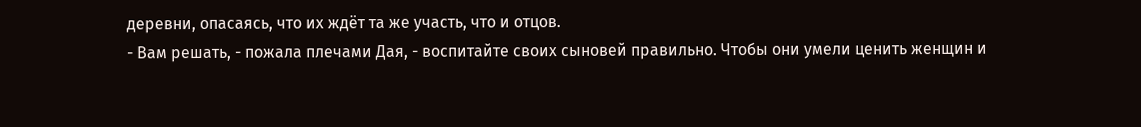деревни, опасаясь, что их ждёт та же участь, что и отцов.
- Вам решать, - пожала плечами Дая, - воспитайте своих сыновей правильно. Чтобы они умели ценить женщин и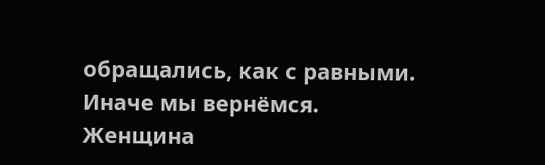обращались, как с равными. Иначе мы вернёмся.
Женщина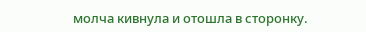молча кивнула и отошла в сторонку.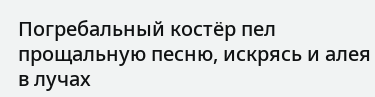Погребальный костёр пел прощальную песню, искрясь и алея в лучах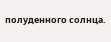полуденного солнца.